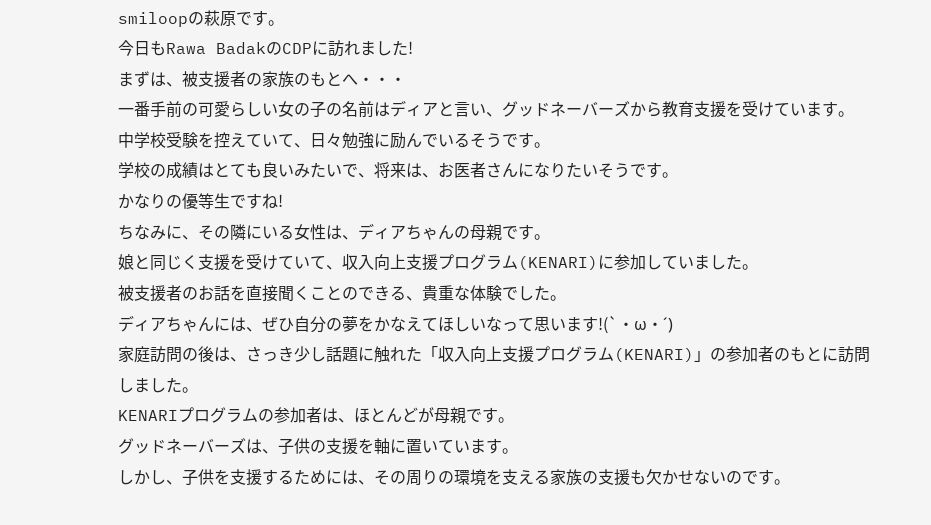smiloopの萩原です。
今日もRawa BadakのCDPに訪れました!
まずは、被支援者の家族のもとへ・・・
一番手前の可愛らしい女の子の名前はディアと言い、グッドネーバーズから教育支援を受けています。
中学校受験を控えていて、日々勉強に励んでいるそうです。
学校の成績はとても良いみたいで、将来は、お医者さんになりたいそうです。
かなりの優等生ですね!
ちなみに、その隣にいる女性は、ディアちゃんの母親です。
娘と同じく支援を受けていて、収入向上支援プログラム(KENARI)に参加していました。
被支援者のお話を直接聞くことのできる、貴重な体験でした。
ディアちゃんには、ぜひ自分の夢をかなえてほしいなって思います!(`・ω・´)
家庭訪問の後は、さっき少し話題に触れた「収入向上支援プログラム(KENARI)」の参加者のもとに訪問しました。
KENARIプログラムの参加者は、ほとんどが母親です。
グッドネーバーズは、子供の支援を軸に置いています。
しかし、子供を支援するためには、その周りの環境を支える家族の支援も欠かせないのです。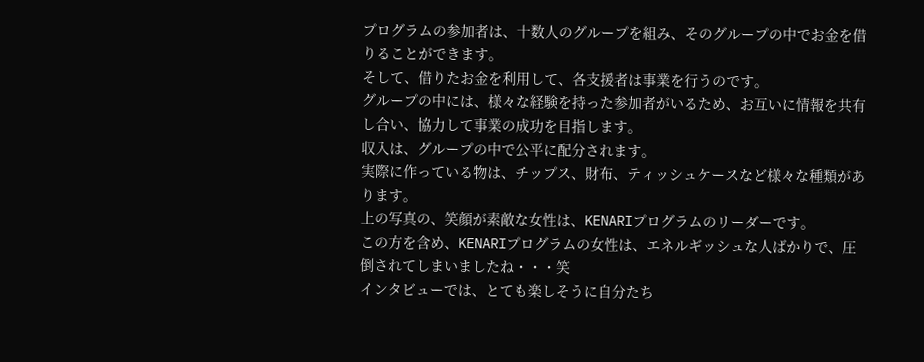プログラムの参加者は、十数人のグループを組み、そのグループの中でお金を借りることができます。
そして、借りたお金を利用して、各支援者は事業を行うのです。
グループの中には、様々な経験を持った参加者がいるため、お互いに情報を共有し合い、協力して事業の成功を目指します。
収入は、グループの中で公平に配分されます。
実際に作っている物は、チップス、財布、ティッシュケースなど様々な種類があります。
上の写真の、笑顔が素敵な女性は、KENARIプログラムのリーダーです。
この方を含め、KENARIプログラムの女性は、エネルギッシュな人ばかりで、圧倒されてしまいましたね・・・笑
インタビューでは、とても楽しそうに自分たち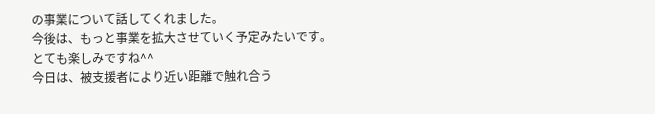の事業について話してくれました。
今後は、もっと事業を拡大させていく予定みたいです。
とても楽しみですね^^
今日は、被支援者により近い距離で触れ合う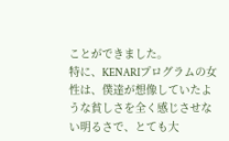ことができました。
特に、KENARIプログラムの女性は、僕達が想像していたような貧しさを全く感じさせない明るさで、とても大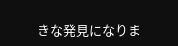きな発見になりま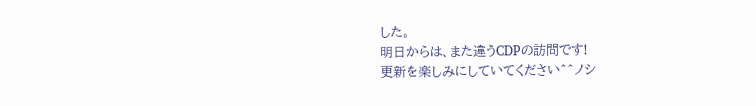した。
明日からは、また違うCDPの訪問です!
更新を楽しみにしていてください^^ノシ